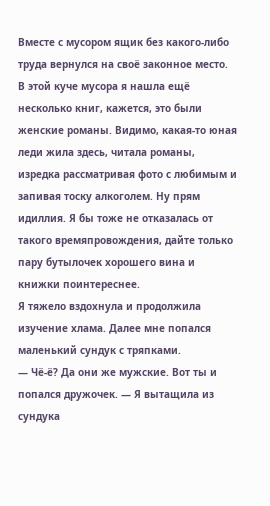Вместе с мусором ящик без какого-либо труда вернулся на своё законное место.
В этой куче мусора я нашла ещё несколько книг, кажется, это были женские романы. Видимо, какая-то юная леди жила здесь, читала романы, изредка рассматривая фото с любимым и запивая тоску алкоголем. Ну прям идиллия. Я бы тоже не отказалась от такого времяпровождения, дайте только пару бутылочек хорошего вина и книжки поинтереснее.
Я тяжело вздохнула и продолжила изучение хлама. Далее мне попался маленький сундук с тряпками.
— Чё-ё? Да они же мужские. Вот ты и попался дружочек. — Я вытащила из сундука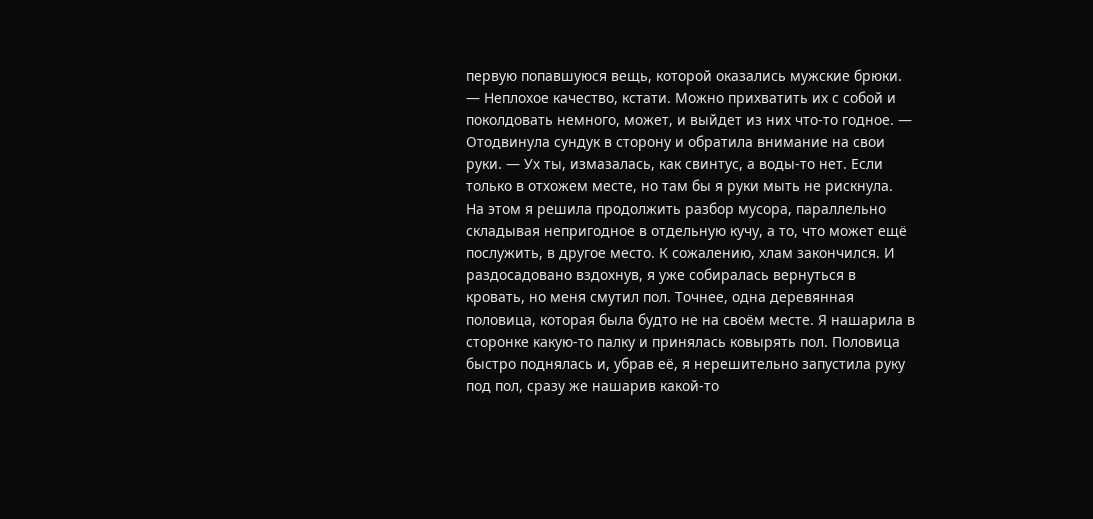первую попавшуюся вещь, которой оказались мужские брюки. — Неплохое качество, кстати. Можно прихватить их с собой и поколдовать немного, может, и выйдет из них что-то годное. — Отодвинула сундук в сторону и обратила внимание на свои руки. — Ух ты, измазалась, как свинтус, а воды-то нет. Если только в отхожем месте, но там бы я руки мыть не рискнула.
На этом я решила продолжить разбор мусора, параллельно складывая непригодное в отдельную кучу, а то, что может ещё послужить, в другое место. К сожалению, хлам закончился. И раздосадовано вздохнув, я уже собиралась вернуться в кровать, но меня смутил пол. Точнее, одна деревянная половица, которая была будто не на своём месте. Я нашарила в сторонке какую-то палку и принялась ковырять пол. Половица быстро поднялась и, убрав её, я нерешительно запустила руку под пол, сразу же нашарив какой-то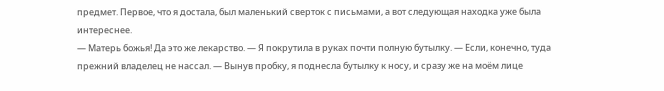предмет. Первое, что я достала, был маленький сверток с письмами, а вот следующая находка уже была интереснее.
— Матерь божья! Да это же лекарство. — Я покрутила в руках почти полную бутылку. — Если, конечно, туда прежний владелец не нассал. — Вынув пробку, я поднесла бутылку к носу, и сразу же на моём лице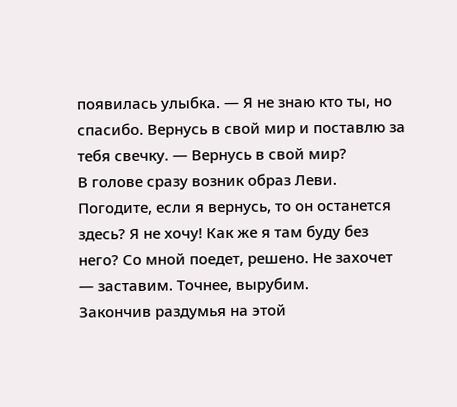появилась улыбка. — Я не знаю кто ты, но спасибо. Вернусь в свой мир и поставлю за тебя свечку. — Вернусь в свой мир?
В голове сразу возник образ Леви. Погодите, если я вернусь, то он останется здесь? Я не хочу! Как же я там буду без него? Со мной поедет, решено. Не захочет — заставим. Точнее, вырубим.
Закончив раздумья на этой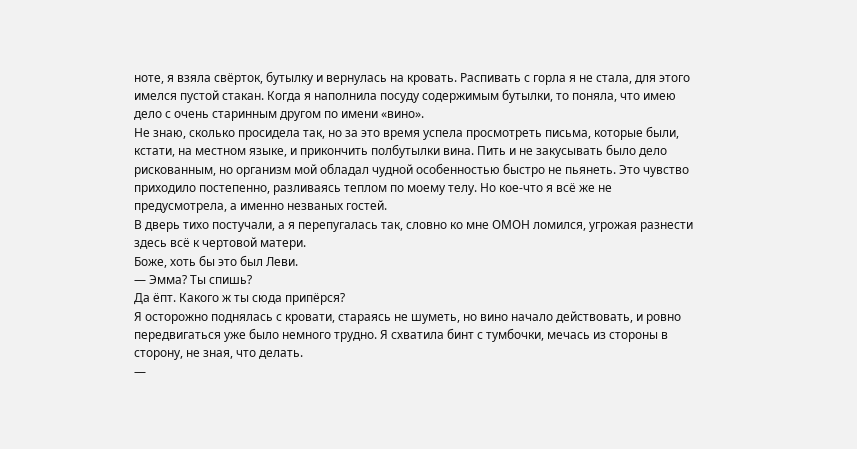ноте, я взяла свёрток, бутылку и вернулась на кровать. Распивать с горла я не стала, для этого имелся пустой стакан. Когда я наполнила посуду содержимым бутылки, то поняла, что имею дело с очень старинным другом по имени «вино».
Не знаю, сколько просидела так, но за это время успела просмотреть письма, которые были, кстати, на местном языке, и прикончить полбутылки вина. Пить и не закусывать было дело рискованным, но организм мой обладал чудной особенностью быстро не пьянеть. Это чувство приходило постепенно, разливаясь теплом по моему телу. Но кое-что я всё же не предусмотрела, а именно незваных гостей.
В дверь тихо постучали, а я перепугалась так, словно ко мне ОМОН ломился, угрожая разнести здесь всё к чертовой матери.
Боже, хоть бы это был Леви.
— Эмма? Ты спишь?
Да ёпт. Какого ж ты сюда припёрся?
Я осторожно поднялась с кровати, стараясь не шуметь, но вино начало действовать, и ровно передвигаться уже было немного трудно. Я схватила бинт с тумбочки, мечась из стороны в сторону, не зная, что делать.
—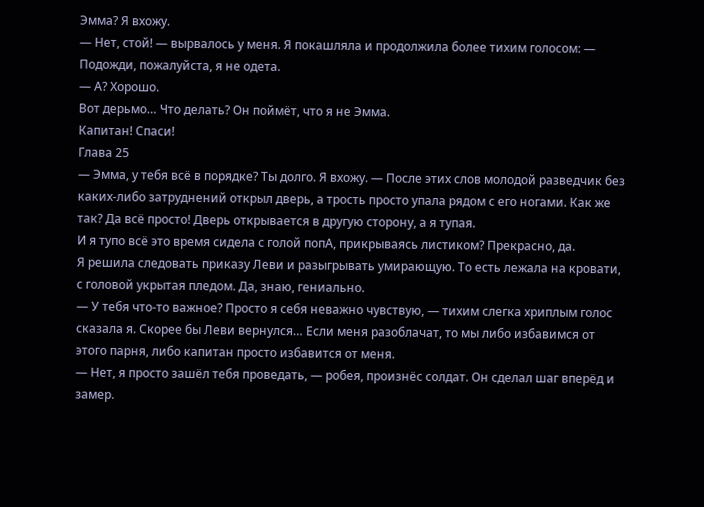Эмма? Я вхожу.
— Нет, стой! — вырвалось у меня. Я покашляла и продолжила более тихим голосом: — Подожди, пожалуйста, я не одета.
— А? Хорошо.
Вот дерьмо… Что делать? Он поймёт, что я не Эмма.
Капитан! Спаси!
Глава 25
— Эмма, у тебя всё в порядке? Ты долго. Я вхожу. — После этих слов молодой разведчик без каких-либо затруднений открыл дверь, а трость просто упала рядом с его ногами. Как же так? Да всё просто! Дверь открывается в другую сторону, а я тупая.
И я тупо всё это время сидела с голой попА, прикрываясь листиком? Прекрасно, да.
Я решила следовать приказу Леви и разыгрывать умирающую. То есть лежала на кровати, с головой укрытая пледом. Да, знаю, гениально.
— У тебя что-то важное? Просто я себя неважно чувствую, — тихим слегка хриплым голос сказала я. Скорее бы Леви вернулся… Если меня разоблачат, то мы либо избавимся от этого парня, либо капитан просто избавится от меня.
— Нет, я просто зашёл тебя проведать, — робея, произнёс солдат. Он сделал шаг вперёд и замер.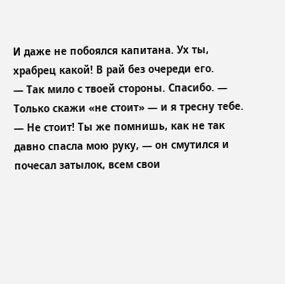И даже не побоялся капитана. Ух ты, храбрец какой! В рай без очереди его.
— Так мило с твоей стороны. Спасибо. — Только скажи «не стоит» — и я тресну тебе.
— Не стоит! Ты же помнишь, как не так давно спасла мою руку, — он смутился и почесал затылок, всем свои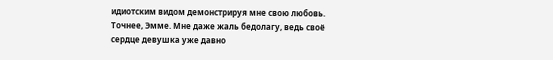идиотским видом демонстрируя мне свою любовь. Точнее, Эмме. Мне даже жаль бедолагу, ведь своё сердце девушка уже давно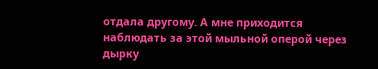отдала другому. А мне приходится наблюдать за этой мыльной оперой через дырку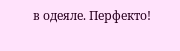в одеяле. Перфекто!